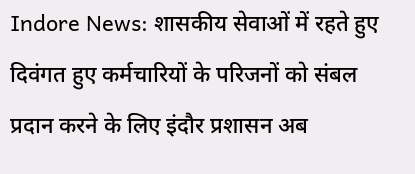Indore News: शासकीय सेवाओं में रहते हुए दिवंगत हुए कर्मचारियों के परिजनों को संबल प्रदान करने के लिए इंदौर प्रशासन अब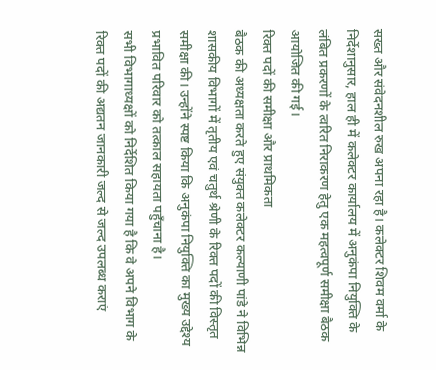सख्त और संवेदनशील रुख अपना रहा है। कलेक्टर शिवम वर्मा के निर्देशानुसार, हाल ही में कलेक्टर कार्यालय में अनुकंपा नियुक्ति के लंबित प्रकरणों के त्वरित निराकरण हेतु एक महत्वपूर्ण समीक्षा बैठक आयोजित की गई।
रिक्त पदों की समीक्षा और प्राथमिकता
बैठक की अध्यक्षता करते हुए संयुक्त कलेक्टर कल्याणी पांडे ने विभिन्न शासकीय विभागों में तृतीय एवं चतुर्थ श्रेणी के रिक्त पदों की विस्तृत समीक्षा की। उन्होंने स्पष्ट किया कि अनुकंपा नियुक्ति का मुख्य उद्देश्य प्रभावित परिवार को तत्काल सहायता पहुँचाना है।
सभी विभागाध्यक्षों को निर्देशित किया गया है कि वे अपने विभाग के रिक्त पदों की अद्यतन जानकारी जल्द से जल्द उपलब्ध कराएं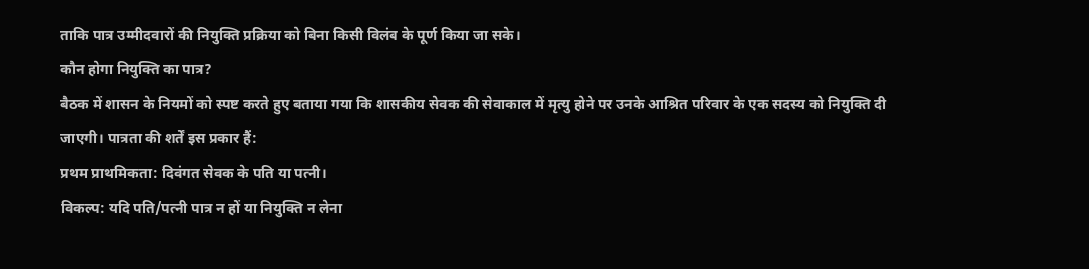ताकि पात्र उम्मीदवारों की नियुक्ति प्रक्रिया को बिना किसी विलंब के पूर्ण किया जा सके।
कौन होगा नियुक्ति का पात्र?
बैठक में शासन के नियमों को स्पष्ट करते हुए बताया गया कि शासकीय सेवक की सेवाकाल में मृत्यु होने पर उनके आश्रित परिवार के एक सदस्य को नियुक्ति दी जाएगी। पात्रता की शर्तें इस प्रकार हैं:
प्रथम प्राथमिकता: दिवंगत सेवक के पति या पत्नी।
विकल्प: यदि पति/पत्नी पात्र न हों या नियुक्ति न लेना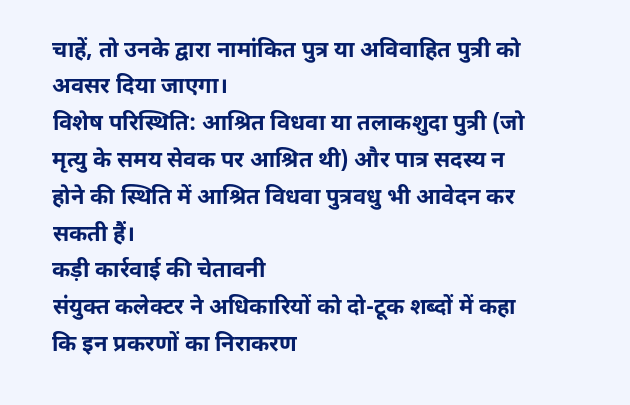चाहें, तो उनके द्वारा नामांकित पुत्र या अविवाहित पुत्री को अवसर दिया जाएगा।
विशेष परिस्थिति: आश्रित विधवा या तलाकशुदा पुत्री (जो मृत्यु के समय सेवक पर आश्रित थी) और पात्र सदस्य न होने की स्थिति में आश्रित विधवा पुत्रवधु भी आवेदन कर सकती हैं।
कड़ी कार्रवाई की चेतावनी
संयुक्त कलेक्टर ने अधिकारियों को दो-टूक शब्दों में कहा कि इन प्रकरणों का निराकरण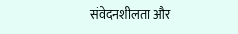संवेदनशीलता और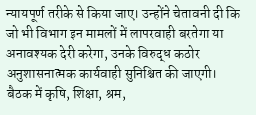न्यायपूर्ण तरीके से किया जाए। उन्होंने चेतावनी दी कि जो भी विभाग इन मामलों में लापरवाही बरतेगा या अनावश्यक देरी करेगा, उनके विरुद्ध कठोर अनुशासनात्मक कार्यवाही सुनिश्चित की जाएगी।
बैठक में कृषि, शिक्षा, श्रम,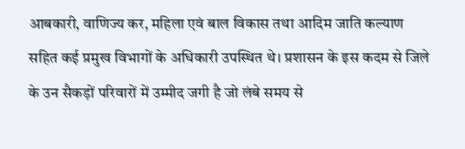आबकारी, वाणिज्य कर, महिला एवं बाल विकास तथा आदिम जाति कल्याण सहित कई प्रमुख विभागों के अधिकारी उपस्थित थे। प्रशासन के इस कदम से जिले के उन सैकड़ों परिवारों में उम्मीद जगी है जो लंबे समय से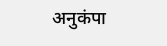अनुकंपा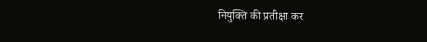नियुक्ति की प्रतीक्षा कर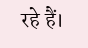रहे हैं।